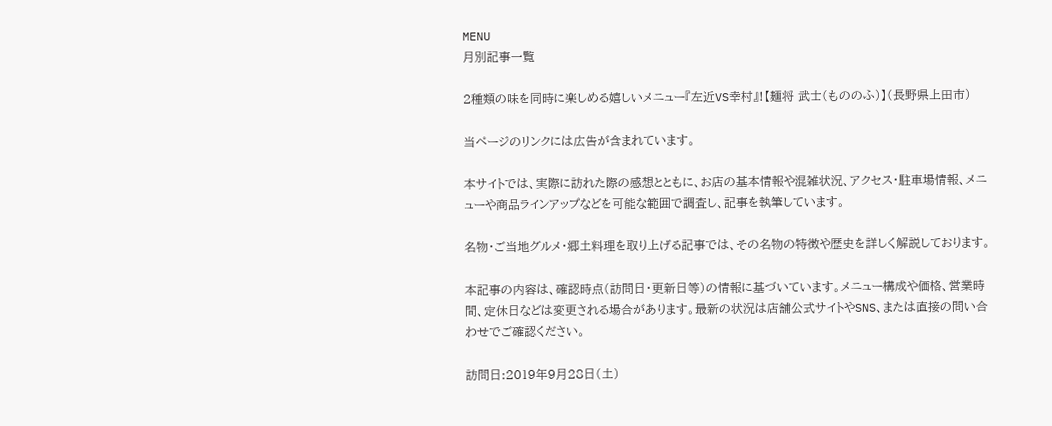MENU
月別記事一覧

2種類の味を同時に楽しめる嬉しいメニュー『左近VS幸村』!【麺将 武士(もののふ)】(長野県上田市)

当ページのリンクには広告が含まれています。

本サイトでは、実際に訪れた際の感想とともに、お店の基本情報や混雑状況、アクセス・駐車場情報、メニューや商品ラインアップなどを可能な範囲で調査し、記事を執筆しています。

名物・ご当地グルメ・郷土料理を取り上げる記事では、その名物の特徴や歴史を詳しく解説しております。

本記事の内容は、確認時点(訪問日・更新日等)の情報に基づいています。メニュー構成や価格、営業時間、定休日などは変更される場合があります。最新の状況は店舗公式サイトやSNS、または直接の問い合わせでご確認ください。

訪問日:2019年9月28日(土)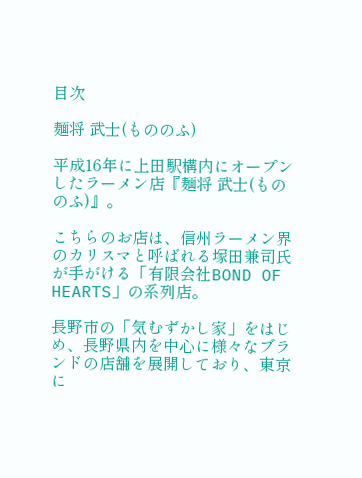目次

麺将 武士(もののふ)

平成16年に上田駅構内にオープンしたラーメン店『麺将 武士(もののふ)』。

こちらのお店は、信州ラーメン界のカリスマと呼ばれる塚田兼司氏が手がける「有限会社BOND OF HEARTS」の系列店。

長野市の「気むずかし家」をはじめ、長野県内を中心に様々なブランドの店舗を展開しており、東京に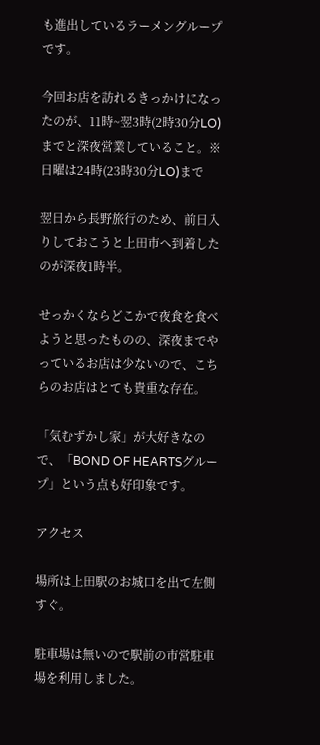も進出しているラーメングループです。

今回お店を訪れるきっかけになったのが、11時~翌3時(2時30分LO)までと深夜営業していること。※日曜は24時(23時30分LO)まで

翌日から長野旅行のため、前日入りしておこうと上田市へ到着したのが深夜1時半。

せっかくならどこかで夜食を食べようと思ったものの、深夜までやっているお店は少ないので、こちらのお店はとても貴重な存在。

「気むずかし家」が大好きなので、「BOND OF HEARTSグループ」という点も好印象です。

アクセス

場所は上田駅のお城口を出て左側すぐ。

駐車場は無いので駅前の市営駐車場を利用しました。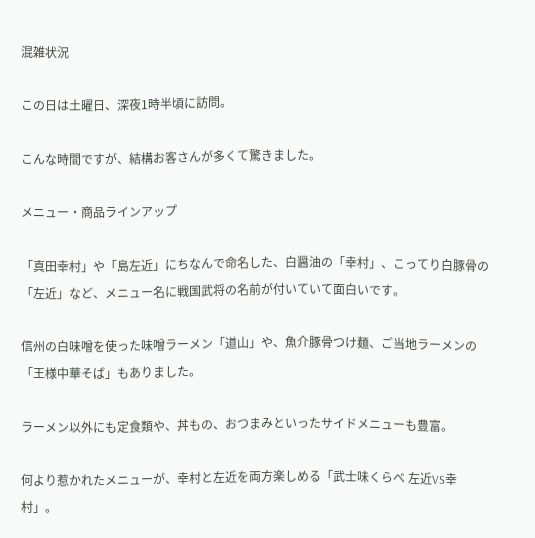混雑状況

この日は土曜日、深夜1時半頃に訪問。

こんな時間ですが、結構お客さんが多くて驚きました。

メニュー・商品ラインアップ

「真田幸村」や「島左近」にちなんで命名した、白醤油の「幸村」、こってり白豚骨の「左近」など、メニュー名に戦国武将の名前が付いていて面白いです。

信州の白味噌を使った味噌ラーメン「道山」や、魚介豚骨つけ麺、ご当地ラーメンの「王様中華そば」もありました。

ラーメン以外にも定食類や、丼もの、おつまみといったサイドメニューも豊富。

何より惹かれたメニューが、幸村と左近を両方楽しめる「武士味くらべ 左近VS幸村」。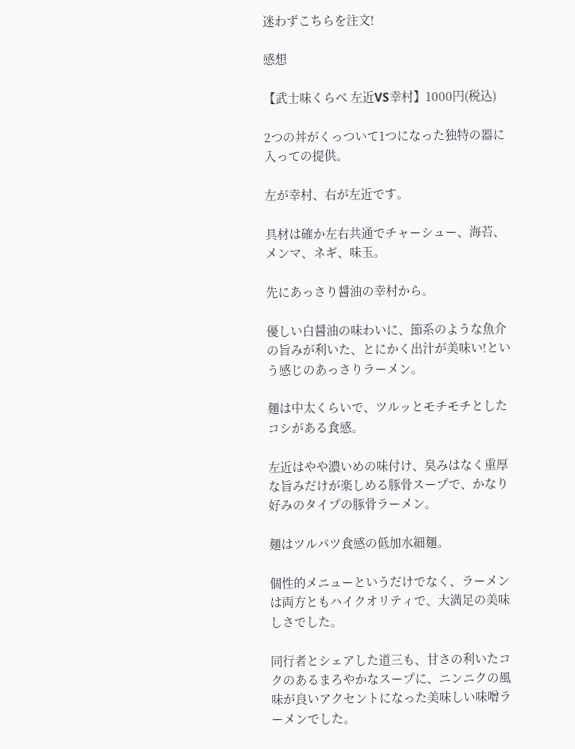迷わずこちらを注文!

感想

【武士味くらべ 左近VS幸村】1000円(税込)

2つの丼がくっついて1つになった独特の器に入っての提供。

左が幸村、右が左近です。

具材は確か左右共通でチャーシュー、海苔、メンマ、ネギ、味玉。

先にあっさり醤油の幸村から。

優しい白醤油の味わいに、節系のような魚介の旨みが利いた、とにかく出汁が美味い!という感じのあっさりラーメン。

麺は中太くらいで、ツルッとモチモチとしたコシがある食感。

左近はやや濃いめの味付け、臭みはなく重厚な旨みだけが楽しめる豚骨スープで、かなり好みのタイプの豚骨ラーメン。

麺はツルパツ食感の低加水細麺。

個性的メニューというだけでなく、ラーメンは両方ともハイクオリティで、大満足の美味しさでした。

同行者とシェアした道三も、甘さの利いたコクのあるまろやかなスープに、ニンニクの風味が良いアクセントになった美味しい味噌ラーメンでした。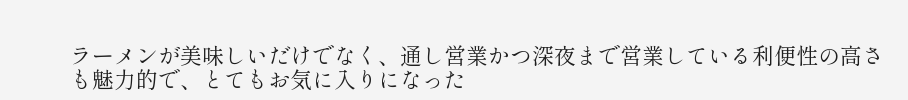ラーメンが美味しいだけでなく、通し営業かつ深夜まで営業している利便性の高さも魅力的で、とてもお気に入りになった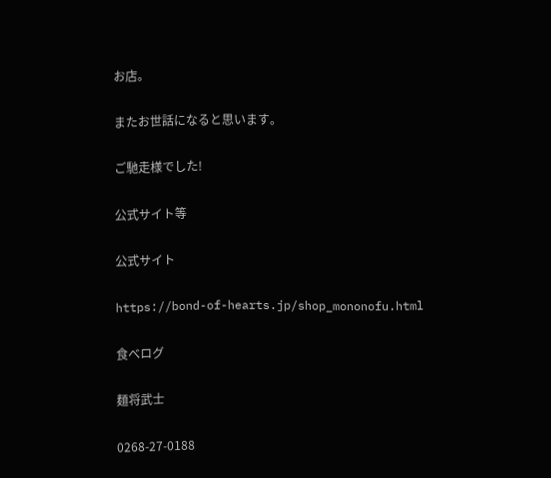お店。

またお世話になると思います。

ご馳走様でした!

公式サイト等

公式サイト

https://bond-of-hearts.jp/shop_mononofu.html

食べログ

麺将武士

0268-27-0188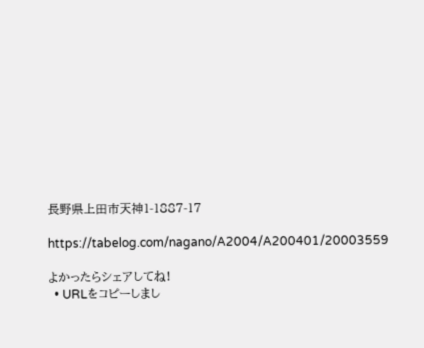長野県上田市天神1-1887-17

https://tabelog.com/nagano/A2004/A200401/20003559

よかったらシェアしてね!
  • URLをコピーしまし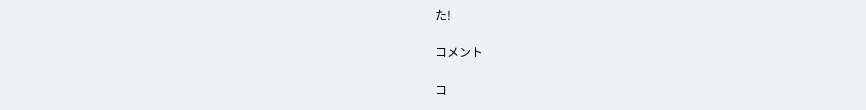た!

コメント

コ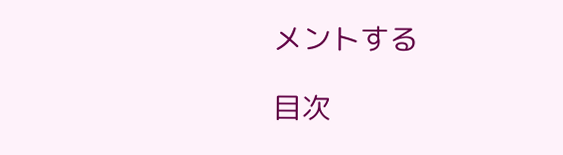メントする

目次